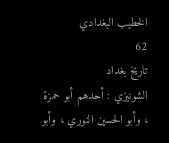الخطيب البغدادي
62
تاريخ بغداد
الشونيزي : أحدهم أبو حمزة ، وأبو الحسين النوري ، وأبو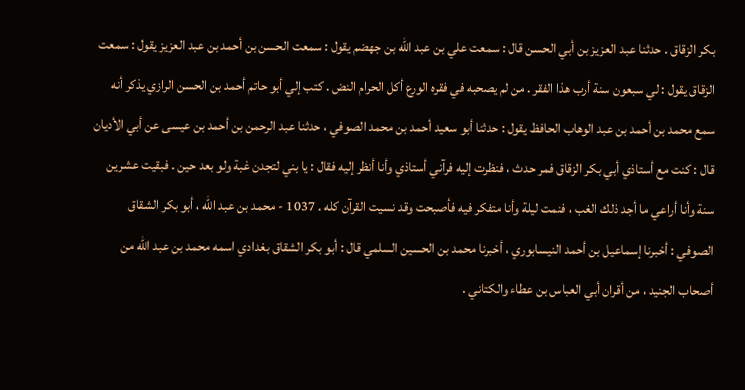بكر الزقاق . حدثنا عبد العزيز بن أبي الحسن قال : سمعت علي بن عبد الله بن جهضم يقول : سمعت الحسن بن أحمد بن عبد العزيز يقول : سمعت الزقاق يقول : لي سبعون سنة أرب هذا الفقر . من لم يصحبه في فقره الورع أكل الحرام النض . كتب إلي أبو حاتم أحمد بن الحسن الرازي يذكر أنه سمع محمد بن أحمد بن عبد الوهاب الحافظ يقول : حدثنا أبو سعيد أحمد بن محمد الصوفي ، حدثنا عبد الرحمن بن أحمد بن عيسى عن أبي الأديان قال : كنت مع أستاذي أبي بكر الزقاق فمر حدث ، فنظرت إليه فرآني أستاذي وأنا أنظر إليه فقال : يا بني لتجدن غبة ولو بعد حين . فبقيت عشرين سنة وأنا أراعي ما أجد ذلك الغب ، فنمت ليلة وأنا متفكر فيه فأصبحت وقد نسيت القرآن كله . 1037 - محمد بن عبد الله ، أبو بكر الشقاق الصوفي : أخبرنا إسماعيل بن أحمد النيسابوري ، أخبرنا محمد بن الحسين السلمي قال : أبو بكر الشقاق بغدادي اسمه محمد بن عبد الله من أصحاب الجنيد ، من أقران أبي العباس بن عطاء والكتاني .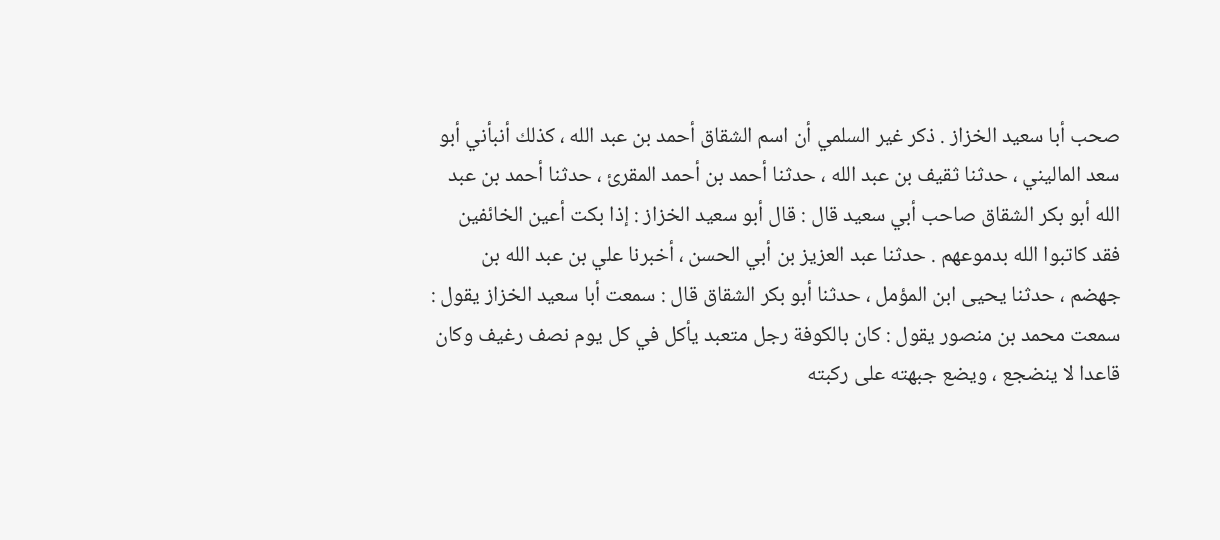صحب أبا سعيد الخزاز . ذكر غير السلمي أن اسم الشقاق أحمد بن عبد الله ، كذلك أنبأني أبو سعد الماليني ، حدثنا ثقيف بن عبد الله ، حدثنا أحمد بن أحمد المقرئ ، حدثنا أحمد بن عبد الله أبو بكر الشقاق صاحب أبي سعيد قال : قال أبو سعيد الخزاز : إذا بكت أعين الخائفين فقد كاتبوا الله بدموعهم . حدثنا عبد العزيز بن أبي الحسن ، أخبرنا علي بن عبد الله بن جهضم ، حدثنا يحيى ابن المؤمل ، حدثنا أبو بكر الشقاق قال : سمعت أبا سعيد الخزاز يقول : سمعت محمد بن منصور يقول : كان بالكوفة رجل متعبد يأكل في كل يوم نصف رغيف وكان قاعدا لا ينضجع ، ويضع جبهته على ركبته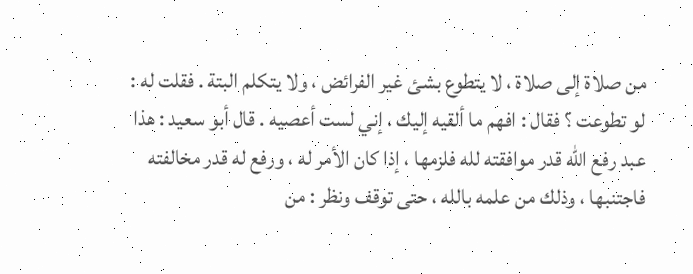من صلاة إلى صلاة ، لا يتطوع بشئ غير الفرائض ، ولا يتكلم البتة . فقلت له : لو تطوعت ؟ فقال : افهم ما ألقيه إليك ، إني لست أعصيه . قال أبو سعيد : هذا عبد رفع الله قدر موافقته لله فلزمها ، إذا كان الأمر له ، ورفع له قدر مخالفته فاجتنبها ، وذلك من علمه بالله ، حتى توقف ونظر : من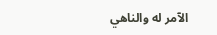الآمر له والناهي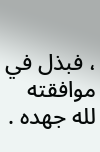، فبذل في موافقته لله جهده .